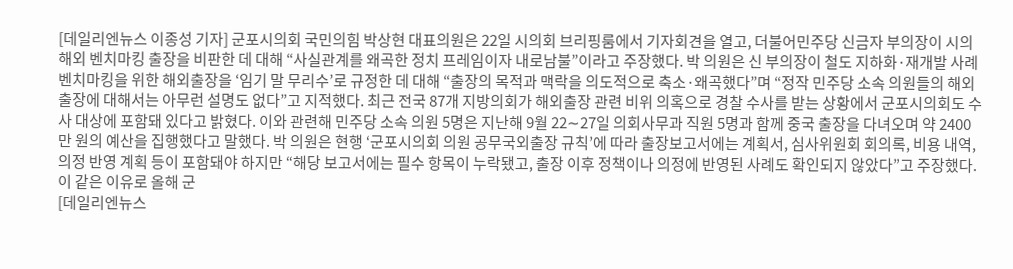[데일리엔뉴스 이종성 기자] 군포시의회 국민의힘 박상현 대표의원은 22일 시의회 브리핑룸에서 기자회견을 열고, 더불어민주당 신금자 부의장이 시의 해외 벤치마킹 출장을 비판한 데 대해 “사실관계를 왜곡한 정치 프레임이자 내로남불”이라고 주장했다. 박 의원은 신 부의장이 철도 지하화·재개발 사례 벤치마킹을 위한 해외출장을 ‘임기 말 무리수’로 규정한 데 대해 “출장의 목적과 맥락을 의도적으로 축소·왜곡했다”며 “정작 민주당 소속 의원들의 해외출장에 대해서는 아무런 설명도 없다”고 지적했다. 최근 전국 87개 지방의회가 해외출장 관련 비위 의혹으로 경찰 수사를 받는 상황에서 군포시의회도 수사 대상에 포함돼 있다고 밝혔다. 이와 관련해 민주당 소속 의원 5명은 지난해 9월 22∼27일 의회사무과 직원 5명과 함께 중국 출장을 다녀오며 약 2400만 원의 예산을 집행했다고 말했다. 박 의원은 현행 ‘군포시의회 의원 공무국외출장 규칙’에 따라 출장보고서에는 계획서, 심사위원회 회의록, 비용 내역, 의정 반영 계획 등이 포함돼야 하지만 “해당 보고서에는 필수 항목이 누락됐고, 출장 이후 정책이나 의정에 반영된 사례도 확인되지 않았다”고 주장했다. 이 같은 이유로 올해 군
[데일리엔뉴스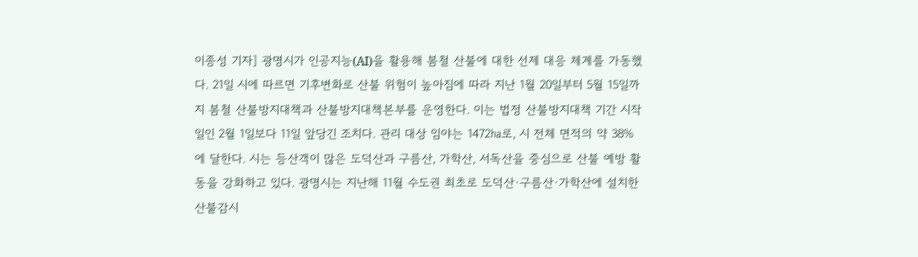이종성 기자] 광명시가 인공지능(AI)을 활용해 봄철 산불에 대한 선제 대응 체계를 가동했다. 21일 시에 따르면 기후변화로 산불 위험이 높아짐에 따라 지난 1월 20일부터 5월 15일까지 봄철 산불방지대책과 산불방지대책본부를 운영한다. 이는 법정 산불방지대책 기간 시작일인 2월 1일보다 11일 앞당긴 조치다. 관리 대상 임야는 1472㏊로, 시 전체 면적의 약 38%에 달한다. 시는 등산객이 많은 도덕산과 구름산, 가학산, 서독산을 중심으로 산불 예방 활동을 강화하고 있다. 광명시는 지난해 11월 수도권 최초로 도덕산·구름산·가학산에 설치한 산불감시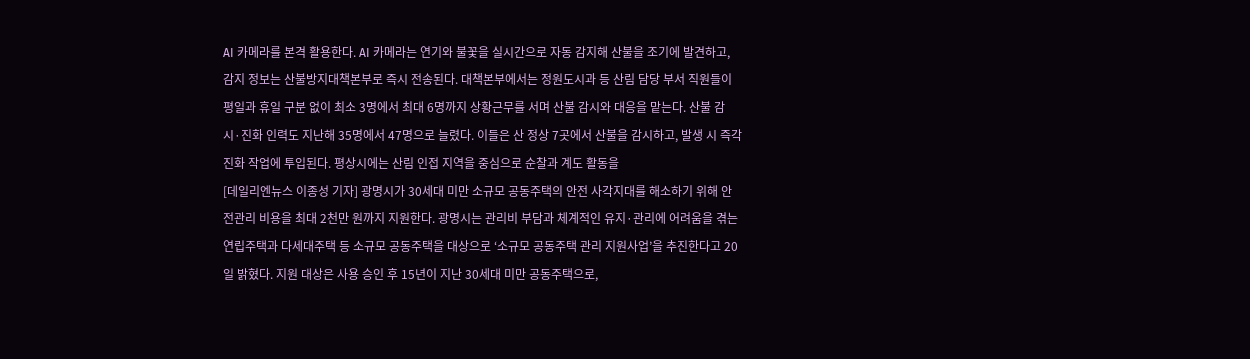AI 카메라를 본격 활용한다. AI 카메라는 연기와 불꽃을 실시간으로 자동 감지해 산불을 조기에 발견하고, 감지 정보는 산불방지대책본부로 즉시 전송된다. 대책본부에서는 정원도시과 등 산림 담당 부서 직원들이 평일과 휴일 구분 없이 최소 3명에서 최대 6명까지 상황근무를 서며 산불 감시와 대응을 맡는다. 산불 감시·진화 인력도 지난해 35명에서 47명으로 늘렸다. 이들은 산 정상 7곳에서 산불을 감시하고, 발생 시 즉각 진화 작업에 투입된다. 평상시에는 산림 인접 지역을 중심으로 순찰과 계도 활동을
[데일리엔뉴스 이종성 기자] 광명시가 30세대 미만 소규모 공동주택의 안전 사각지대를 해소하기 위해 안전관리 비용을 최대 2천만 원까지 지원한다. 광명시는 관리비 부담과 체계적인 유지·관리에 어려움을 겪는 연립주택과 다세대주택 등 소규모 공동주택을 대상으로 ‘소규모 공동주택 관리 지원사업’을 추진한다고 20일 밝혔다. 지원 대상은 사용 승인 후 15년이 지난 30세대 미만 공동주택으로,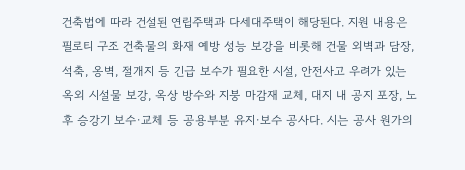건축법에 따라 건설된 연립주택과 다세대주택이 해당된다. 지원 내용은 필로티 구조 건축물의 화재 예방 성능 보강을 비롯해 건물 외벽과 담장, 석축, 옹벽, 절개지 등 긴급 보수가 필요한 시설, 안전사고 우려가 있는 옥외 시설물 보강, 옥상 방수와 지붕 마감재 교체, 대지 내 공지 포장, 노후 승강기 보수·교체 등 공용부분 유지·보수 공사다. 시는 공사 원가의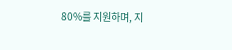80%를 지원하며, 지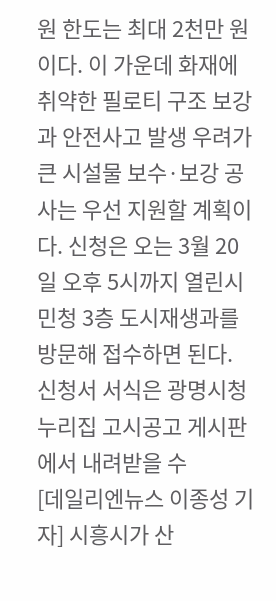원 한도는 최대 2천만 원이다. 이 가운데 화재에 취약한 필로티 구조 보강과 안전사고 발생 우려가 큰 시설물 보수·보강 공사는 우선 지원할 계획이다. 신청은 오는 3월 20일 오후 5시까지 열린시민청 3층 도시재생과를 방문해 접수하면 된다. 신청서 서식은 광명시청 누리집 고시공고 게시판에서 내려받을 수
[데일리엔뉴스 이종성 기자] 시흥시가 산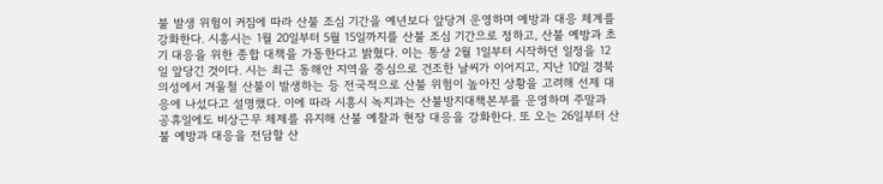불 발생 위험이 커짐에 따라 산불 조심 기간을 예년보다 앞당겨 운영하며 예방과 대응 체계를 강화한다. 시흥시는 1월 20일부터 5월 15일까지를 산불 조심 기간으로 정하고, 산불 예방과 초기 대응을 위한 종합 대책을 가동한다고 밝혔다. 이는 통상 2월 1일부터 시작하던 일정을 12일 앞당긴 것이다. 시는 최근 동해안 지역을 중심으로 건조한 날씨가 이어지고, 지난 10일 경북 의성에서 겨울철 산불이 발생하는 등 전국적으로 산불 위험이 높아진 상황을 고려해 선제 대응에 나섰다고 설명했다. 이에 따라 시흥시 녹지과는 산불방지대책본부를 운영하며 주말과 공휴일에도 비상근무 체제를 유지해 산불 예찰과 현장 대응을 강화한다. 또 오는 26일부터 산불 예방과 대응을 전담할 산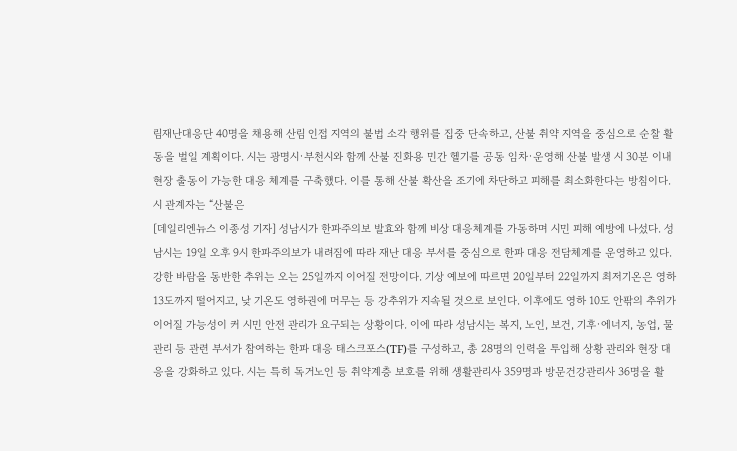림재난대응단 40명을 채용해 산림 인접 지역의 불법 소각 행위를 집중 단속하고, 산불 취약 지역을 중심으로 순찰 활동을 벌일 계획이다. 시는 광명시·부천시와 함께 산불 진화용 민간 헬기를 공동 임차·운영해 산불 발생 시 30분 이내 현장 출동이 가능한 대응 체계를 구축했다. 이를 통해 산불 확산을 조기에 차단하고 피해를 최소화한다는 방침이다. 시 관계자는 “산불은
[데일리엔뉴스 이종성 기자] 성남시가 한파주의보 발효와 함께 비상 대응체계를 가동하며 시민 피해 예방에 나섰다. 성남시는 19일 오후 9시 한파주의보가 내려짐에 따라 재난 대응 부서를 중심으로 한파 대응 전담체계를 운영하고 있다. 강한 바람을 동반한 추위는 오는 25일까지 이어질 전망이다. 기상 예보에 따르면 20일부터 22일까지 최저기온은 영하 13도까지 떨어지고, 낮 기온도 영하권에 머무는 등 강추위가 지속될 것으로 보인다. 이후에도 영하 10도 안팎의 추위가 이어질 가능성이 커 시민 안전 관리가 요구되는 상황이다. 이에 따라 성남시는 복지, 노인, 보건, 기후·에너지, 농업, 물 관리 등 관련 부서가 참여하는 한파 대응 태스크포스(TF)를 구성하고, 총 28명의 인력을 투입해 상황 관리와 현장 대응을 강화하고 있다. 시는 특히 독거노인 등 취약계층 보호를 위해 생활관리사 359명과 방문건강관리사 36명을 활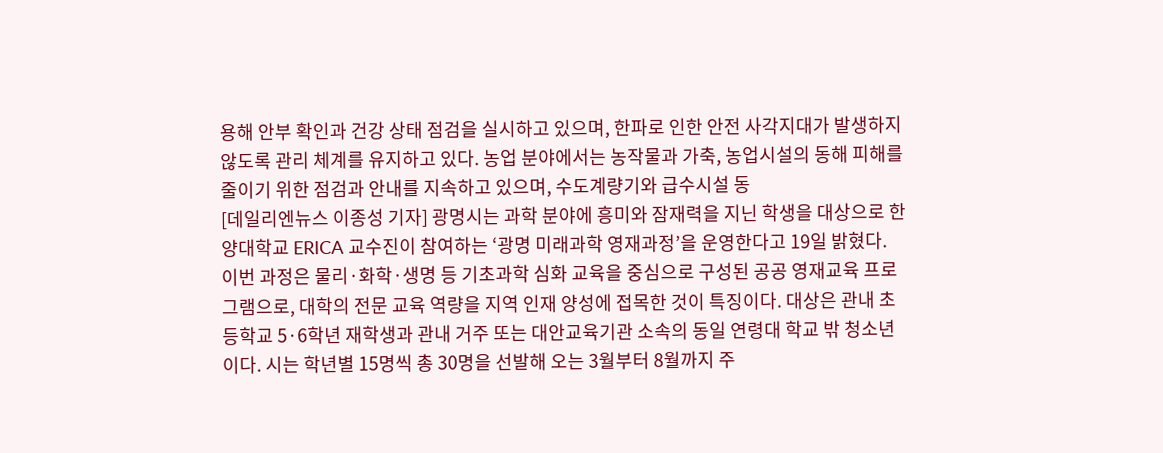용해 안부 확인과 건강 상태 점검을 실시하고 있으며, 한파로 인한 안전 사각지대가 발생하지 않도록 관리 체계를 유지하고 있다. 농업 분야에서는 농작물과 가축, 농업시설의 동해 피해를 줄이기 위한 점검과 안내를 지속하고 있으며, 수도계량기와 급수시설 동
[데일리엔뉴스 이종성 기자] 광명시는 과학 분야에 흥미와 잠재력을 지닌 학생을 대상으로 한양대학교 ERICA 교수진이 참여하는 ‘광명 미래과학 영재과정’을 운영한다고 19일 밝혔다. 이번 과정은 물리·화학·생명 등 기초과학 심화 교육을 중심으로 구성된 공공 영재교육 프로그램으로, 대학의 전문 교육 역량을 지역 인재 양성에 접목한 것이 특징이다. 대상은 관내 초등학교 5·6학년 재학생과 관내 거주 또는 대안교육기관 소속의 동일 연령대 학교 밖 청소년이다. 시는 학년별 15명씩 총 30명을 선발해 오는 3월부터 8월까지 주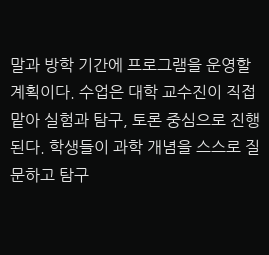말과 방학 기간에 프로그램을 운영할 계획이다. 수업은 대학 교수진이 직접 맡아 실험과 탐구, 토론 중심으로 진행된다. 학생들이 과학 개념을 스스로 질문하고 탐구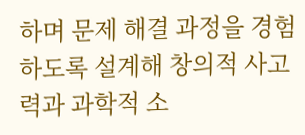하며 문제 해결 과정을 경험하도록 설계해 창의적 사고력과 과학적 소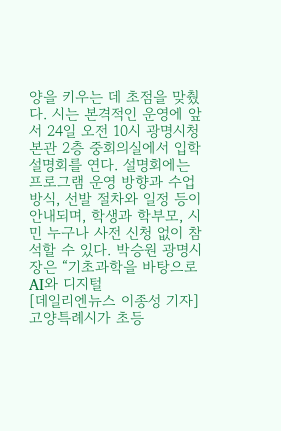양을 키우는 데 초점을 맞췄다. 시는 본격적인 운영에 앞서 24일 오전 10시 광명시청 본관 2층 중회의실에서 입학설명회를 연다. 설명회에는 프로그램 운영 방향과 수업 방식, 선발 절차와 일정 등이 안내되며, 학생과 학부모, 시민 누구나 사전 신청 없이 참석할 수 있다. 박승원 광명시장은 “기초과학을 바탕으로 AI와 디지털
[데일리엔뉴스 이종성 기자] 고양특례시가 초등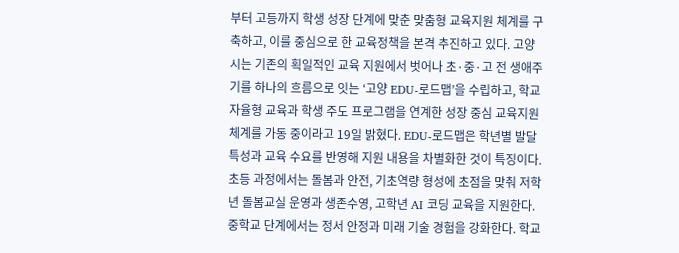부터 고등까지 학생 성장 단계에 맞춘 맞춤형 교육지원 체계를 구축하고, 이를 중심으로 한 교육정책을 본격 추진하고 있다. 고양시는 기존의 획일적인 교육 지원에서 벗어나 초·중·고 전 생애주기를 하나의 흐름으로 잇는 ‘고양 EDU-로드맵’을 수립하고, 학교 자율형 교육과 학생 주도 프로그램을 연계한 성장 중심 교육지원 체계를 가동 중이라고 19일 밝혔다. EDU-로드맵은 학년별 발달 특성과 교육 수요를 반영해 지원 내용을 차별화한 것이 특징이다. 초등 과정에서는 돌봄과 안전, 기초역량 형성에 초점을 맞춰 저학년 돌봄교실 운영과 생존수영, 고학년 AI 코딩 교육을 지원한다. 중학교 단계에서는 정서 안정과 미래 기술 경험을 강화한다. 학교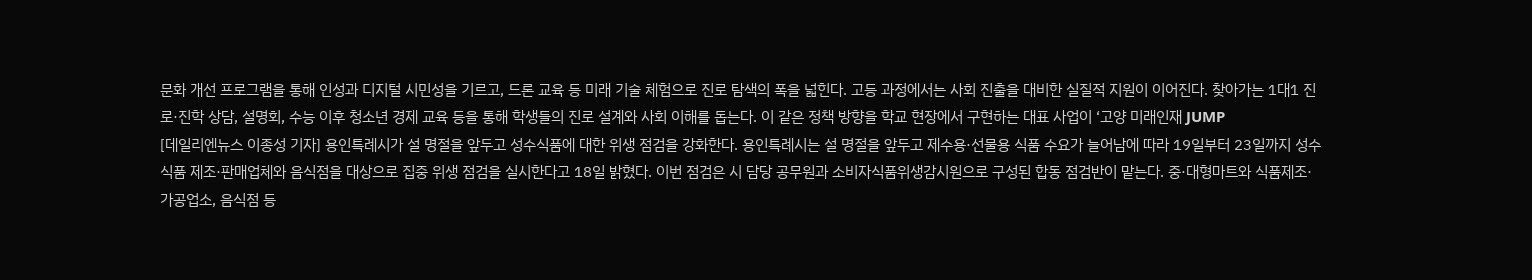문화 개선 프로그램을 통해 인성과 디지털 시민성을 기르고, 드론 교육 등 미래 기술 체험으로 진로 탐색의 폭을 넓힌다. 고등 과정에서는 사회 진출을 대비한 실질적 지원이 이어진다. 찾아가는 1대1 진로·진학 상담, 설명회, 수능 이후 청소년 경제 교육 등을 통해 학생들의 진로 설계와 사회 이해를 돕는다. 이 같은 정책 방향을 학교 현장에서 구현하는 대표 사업이 ‘고양 미래인재 JUMP
[데일리엔뉴스 이종성 기자] 용인특례시가 설 명절을 앞두고 성수식품에 대한 위생 점검을 강화한다. 용인특례시는 설 명절을 앞두고 제수용·선물용 식품 수요가 늘어남에 따라 19일부터 23일까지 성수식품 제조·판매업체와 음식점을 대상으로 집중 위생 점검을 실시한다고 18일 밝혔다. 이번 점검은 시 담당 공무원과 소비자식품위생감시원으로 구성된 합동 점검반이 맡는다. 중·대형마트와 식품제조·가공업소, 음식점 등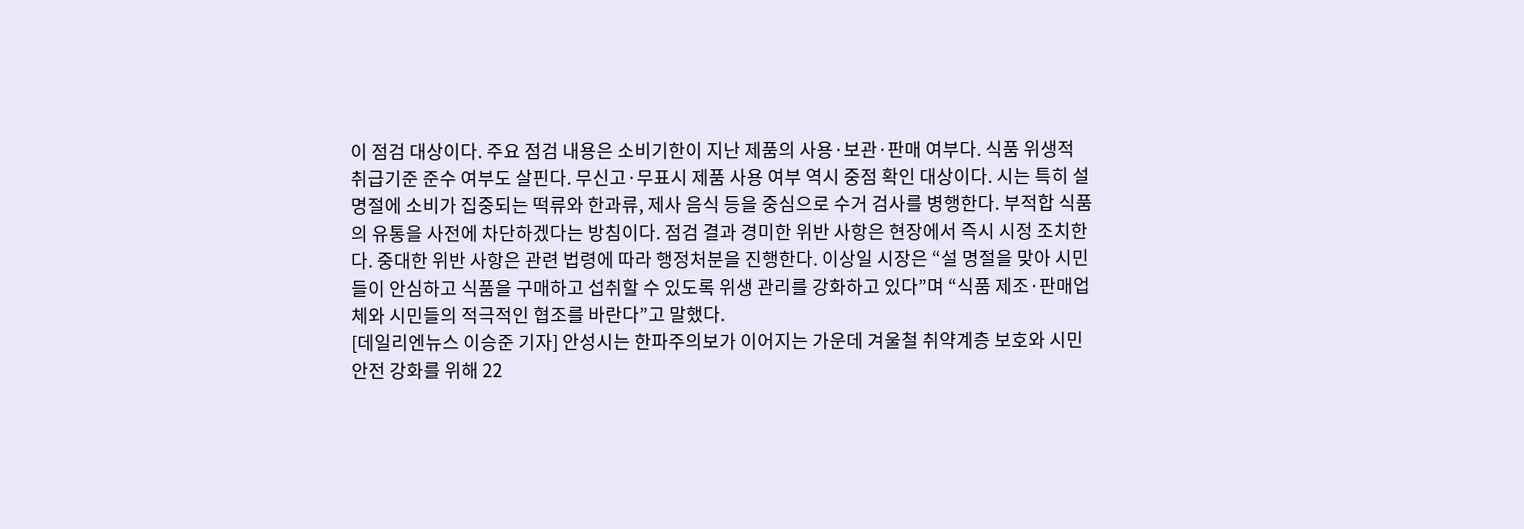이 점검 대상이다. 주요 점검 내용은 소비기한이 지난 제품의 사용·보관·판매 여부다. 식품 위생적 취급기준 준수 여부도 살핀다. 무신고·무표시 제품 사용 여부 역시 중점 확인 대상이다. 시는 특히 설 명절에 소비가 집중되는 떡류와 한과류, 제사 음식 등을 중심으로 수거 검사를 병행한다. 부적합 식품의 유통을 사전에 차단하겠다는 방침이다. 점검 결과 경미한 위반 사항은 현장에서 즉시 시정 조치한다. 중대한 위반 사항은 관련 법령에 따라 행정처분을 진행한다. 이상일 시장은 “설 명절을 맞아 시민들이 안심하고 식품을 구매하고 섭취할 수 있도록 위생 관리를 강화하고 있다”며 “식품 제조·판매업체와 시민들의 적극적인 협조를 바란다”고 말했다.
[데일리엔뉴스 이승준 기자] 안성시는 한파주의보가 이어지는 가운데 겨울철 취약계층 보호와 시민 안전 강화를 위해 22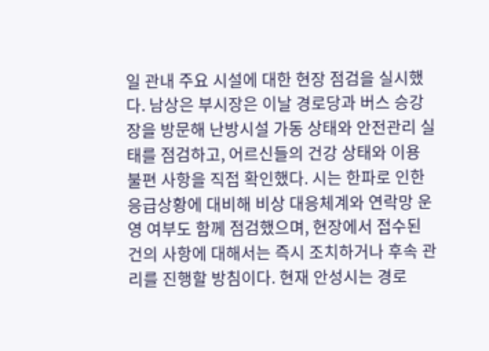일 관내 주요 시설에 대한 현장 점검을 실시했다. 남상은 부시장은 이날 경로당과 버스 승강장을 방문해 난방시설 가동 상태와 안전관리 실태를 점검하고, 어르신들의 건강 상태와 이용 불편 사항을 직접 확인했다. 시는 한파로 인한 응급상황에 대비해 비상 대응체계와 연락망 운영 여부도 함께 점검했으며, 현장에서 접수된 건의 사항에 대해서는 즉시 조치하거나 후속 관리를 진행할 방침이다. 현재 안성시는 경로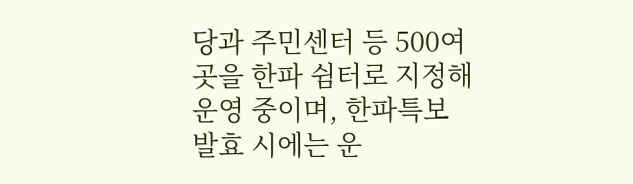당과 주민센터 등 500여 곳을 한파 쉼터로 지정해 운영 중이며, 한파특보 발효 시에는 운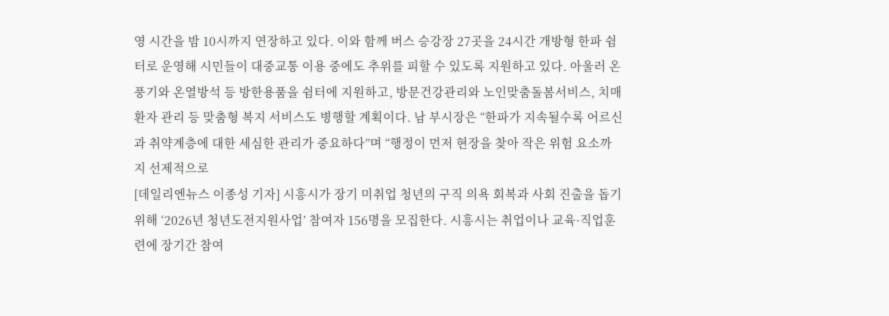영 시간을 밤 10시까지 연장하고 있다. 이와 함께 버스 승강장 27곳을 24시간 개방형 한파 쉼터로 운영해 시민들이 대중교통 이용 중에도 추위를 피할 수 있도록 지원하고 있다. 아울러 온풍기와 온열방석 등 방한용품을 쉼터에 지원하고, 방문건강관리와 노인맞춤돌봄서비스, 치매환자 관리 등 맞춤형 복지 서비스도 병행할 계획이다. 남 부시장은 “한파가 지속될수록 어르신과 취약계층에 대한 세심한 관리가 중요하다”며 “행정이 먼저 현장을 찾아 작은 위험 요소까지 선제적으로
[데일리엔뉴스 이종성 기자] 시흥시가 장기 미취업 청년의 구직 의욕 회복과 사회 진출을 돕기 위해 ‘2026년 청년도전지원사업’ 참여자 156명을 모집한다. 시흥시는 취업이나 교육·직업훈련에 장기간 참여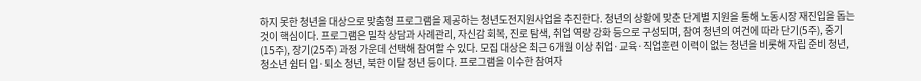하지 못한 청년을 대상으로 맞춤형 프로그램을 제공하는 청년도전지원사업을 추진한다. 청년의 상황에 맞춘 단계별 지원을 통해 노동시장 재진입을 돕는 것이 핵심이다. 프로그램은 밀착 상담과 사례관리, 자신감 회복, 진로 탐색, 취업 역량 강화 등으로 구성되며, 참여 청년의 여건에 따라 단기(5주), 중기(15주), 장기(25주) 과정 가운데 선택해 참여할 수 있다. 모집 대상은 최근 6개월 이상 취업·교육·직업훈련 이력이 없는 청년을 비롯해 자립 준비 청년, 청소년 쉼터 입·퇴소 청년, 북한 이탈 청년 등이다. 프로그램을 이수한 참여자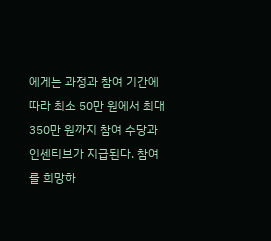에게는 과정과 참여 기간에 따라 최소 50만 원에서 최대 350만 원까지 참여 수당과 인센티브가 지급된다. 참여를 희망하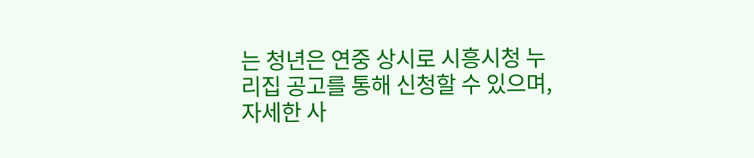는 청년은 연중 상시로 시흥시청 누리집 공고를 통해 신청할 수 있으며, 자세한 사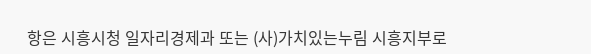항은 시흥시청 일자리경제과 또는 (사)가치있는누림 시흥지부로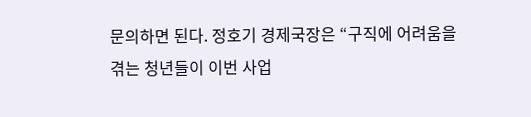문의하면 된다. 정호기 경제국장은 “구직에 어려움을 겪는 청년들이 이번 사업